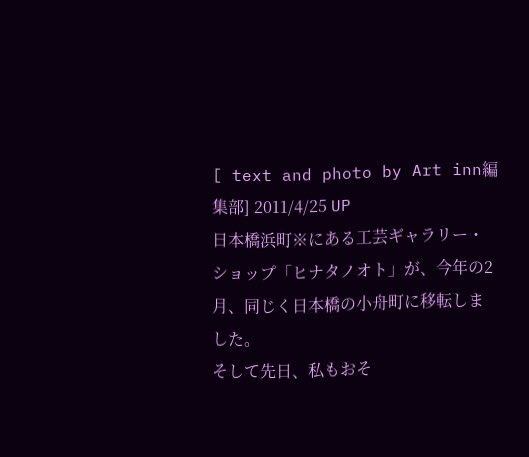[ text and photo by Art inn編集部] 2011/4/25 UP
日本橋浜町※にある工芸ギャラリー・ショップ「ヒナタノオト」が、今年の2月、同じく日本橋の小舟町に移転しました。
そして先日、私もおそ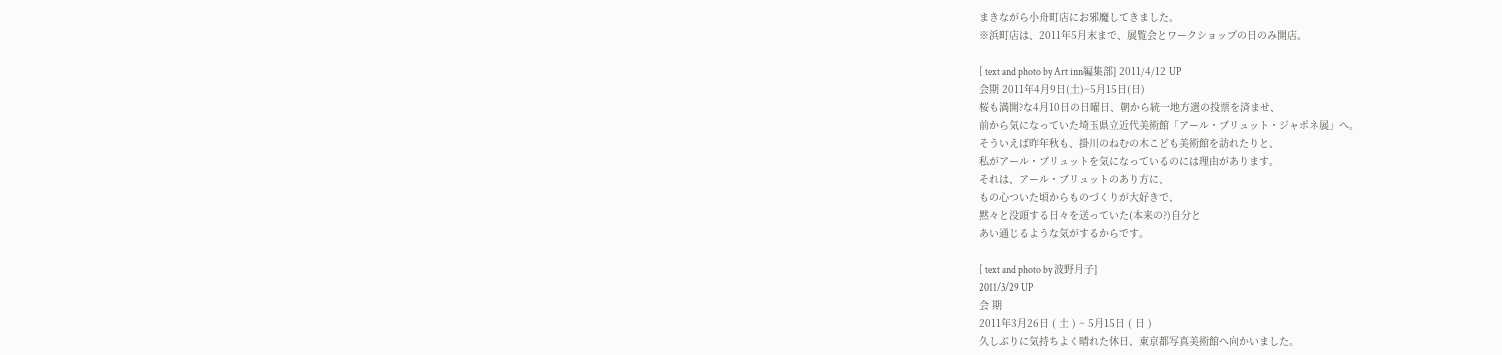まきながら小舟町店にお邪魔してきました。
※浜町店は、2011年5月末まで、展覧会とワークショップの日のみ開店。

[ text and photo by Art inn編集部] 2011/4/12 UP
会期 2011年4月9日(土)~5月15日(日)
桜も満開?な4月10日の日曜日、朝から統一地方選の投票を済ませ、
前から気になっていた埼玉県立近代美術館「アール・ブリュット・ジャポネ展」へ。
そういえば昨年秋も、掛川のねむの木こども美術館を訪れたりと、
私がアール・ブリュットを気になっているのには理由があります。
それは、アール・ブリュットのあり方に、
もの心ついた頃からものづくりが大好きで、
黙々と没頭する日々を送っていた(本来の?)自分と
あい通じるような気がするからです。

[ text and photo by 波野月子]
2011/3/29 UP
会 期
2011年3月26日 ( 土 ) ~ 5月15日 ( 日 )
久しぶりに気持ちよく晴れた休日、東京都写真美術館へ向かいました。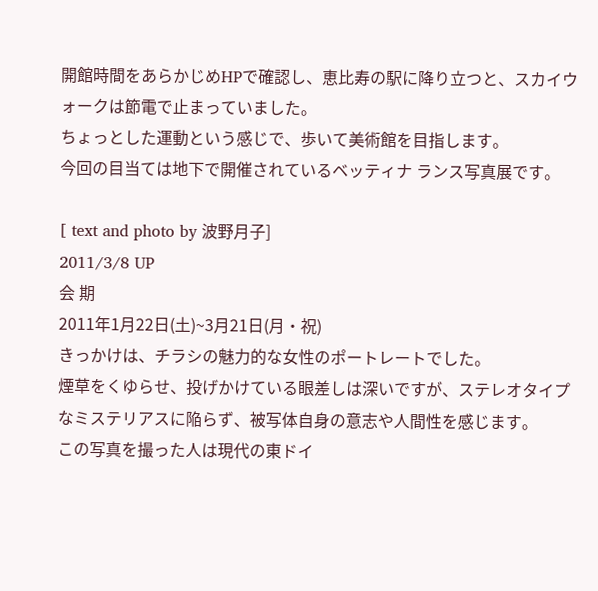開館時間をあらかじめHPで確認し、恵比寿の駅に降り立つと、スカイウォークは節電で止まっていました。
ちょっとした運動という感じで、歩いて美術館を目指します。
今回の目当ては地下で開催されているベッティナ ランス写真展です。

[ text and photo by 波野月子]
2011/3/8 UP
会 期
2011年1月22日(土)~3月21日(月・祝)
きっかけは、チラシの魅力的な女性のポートレートでした。
煙草をくゆらせ、投げかけている眼差しは深いですが、ステレオタイプなミステリアスに陥らず、被写体自身の意志や人間性を感じます。
この写真を撮った人は現代の東ドイ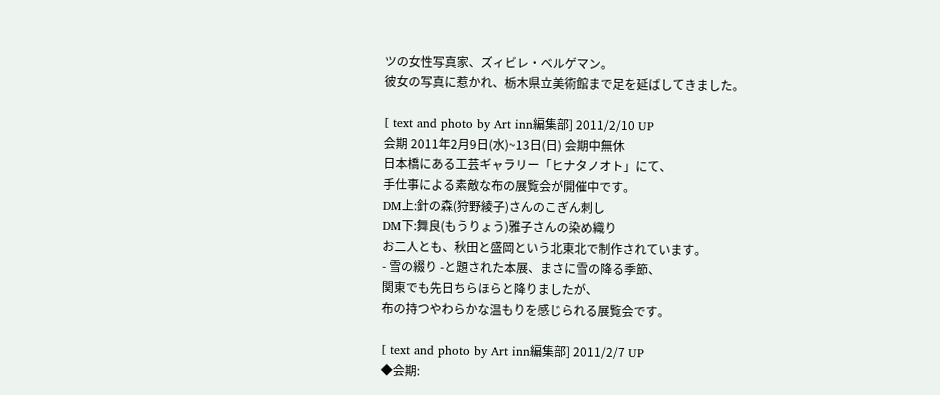ツの女性写真家、ズィビレ・ベルゲマン。
彼女の写真に惹かれ、栃木県立美術館まで足を延ばしてきました。

[ text and photo by Art inn編集部] 2011/2/10 UP
会期 2011年2月9日(水)~13日(日) 会期中無休
日本橋にある工芸ギャラリー「ヒナタノオト」にて、
手仕事による素敵な布の展覧会が開催中です。
DM上:針の森(狩野綾子)さんのこぎん刺し
DM下:舞良(もうりょう)雅子さんの染め織り
お二人とも、秋田と盛岡という北東北で制作されています。
- 雪の綴り -と題された本展、まさに雪の降る季節、
関東でも先日ちらほらと降りましたが、
布の持つやわらかな温もりを感じられる展覧会です。

[ text and photo by Art inn編集部] 2011/2/7 UP
◆会期: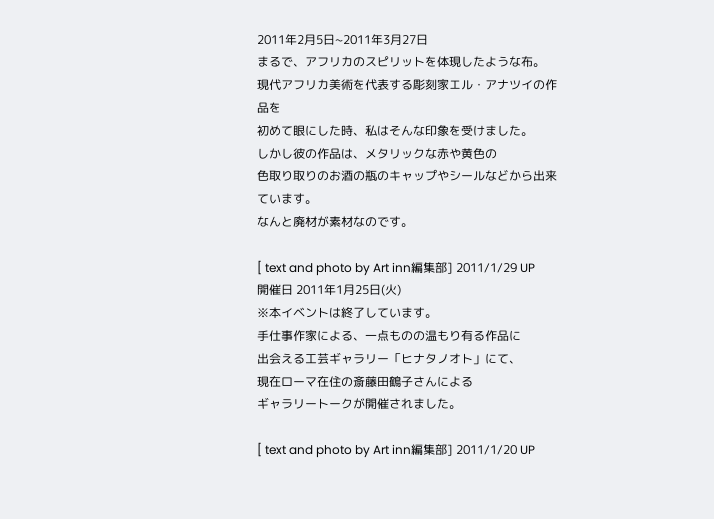2011年2月5日~2011年3月27日
まるで、アフリカのスピリットを体現したような布。
現代アフリカ美術を代表する彫刻家エル・アナツイの作品を
初めて眼にした時、私はそんな印象を受けました。
しかし彼の作品は、メタリックな赤や黄色の
色取り取りのお酒の瓶のキャップやシールなどから出来ています。
なんと廃材が素材なのです。

[ text and photo by Art inn編集部] 2011/1/29 UP
開催日 2011年1月25日(火)
※本イベントは終了しています。
手仕事作家による、一点ものの温もり有る作品に
出会える工芸ギャラリー「ヒナタノオト」にて、
現在ローマ在住の斎藤田鶴子さんによる
ギャラリートークが開催されました。

[ text and photo by Art inn編集部] 2011/1/20 UP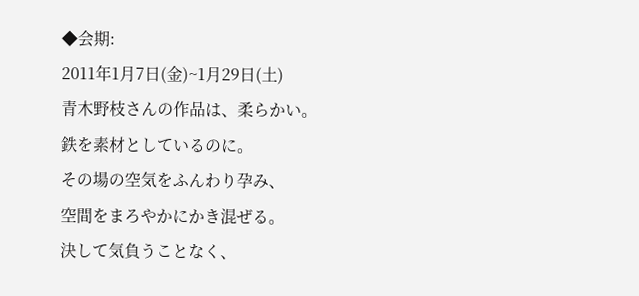◆会期:
2011年1月7日(金)~1月29日(土)
青木野枝さんの作品は、柔らかい。
鉄を素材としているのに。
その場の空気をふんわり孕み、
空間をまろやかにかき混ぜる。
決して気負うことなく、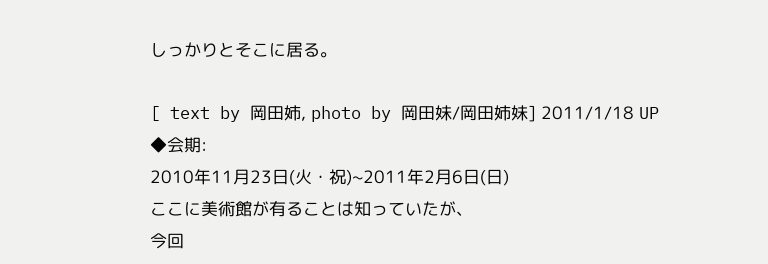しっかりとそこに居る。

[ text by 岡田姉, photo by 岡田妹/岡田姉妹] 2011/1/18 UP
◆会期:
2010年11月23日(火・祝)~2011年2月6日(日)
ここに美術館が有ることは知っていたが、
今回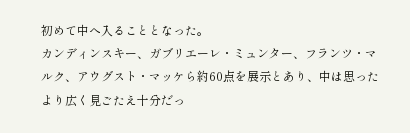初めて中へ入ることとなった。
カンディンスキー、ガブリエーレ・ミュンター、フランツ・マルク、アウグスト・マッケら約60点を展示とあり、中は思ったより広く見ごたえ十分だっ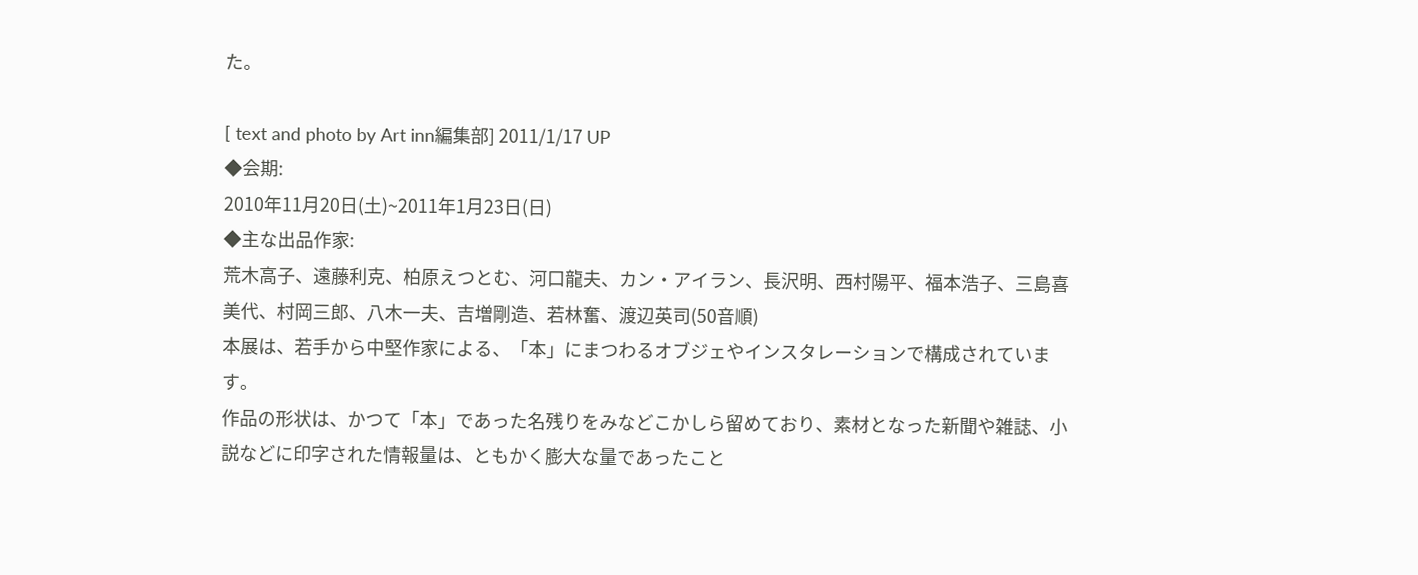た。

[ text and photo by Art inn編集部] 2011/1/17 UP
◆会期:
2010年11月20日(土)~2011年1月23日(日)
◆主な出品作家:
荒木高子、遠藤利克、柏原えつとむ、河口龍夫、カン・アイラン、長沢明、西村陽平、福本浩子、三島喜美代、村岡三郎、八木一夫、吉増剛造、若林奮、渡辺英司(50音順)
本展は、若手から中堅作家による、「本」にまつわるオブジェやインスタレーションで構成されています。
作品の形状は、かつて「本」であった名残りをみなどこかしら留めており、素材となった新聞や雑誌、小説などに印字された情報量は、ともかく膨大な量であったこと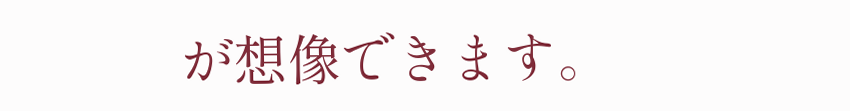が想像できます。